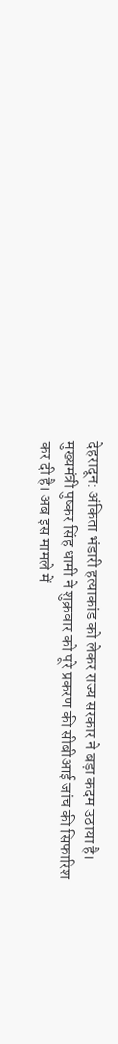देहरादून: अंकिता भंडारी हत्याकांड को लेकर राज्य सरकार ने बड़ा कदम उठाया है। मुख्यमंत्री पुष्कर सिंह धामी ने शुक्रवार को पूरे प्रकरण की सीबीआई जांच की सिफारिश कर दी है। अब इस मामले में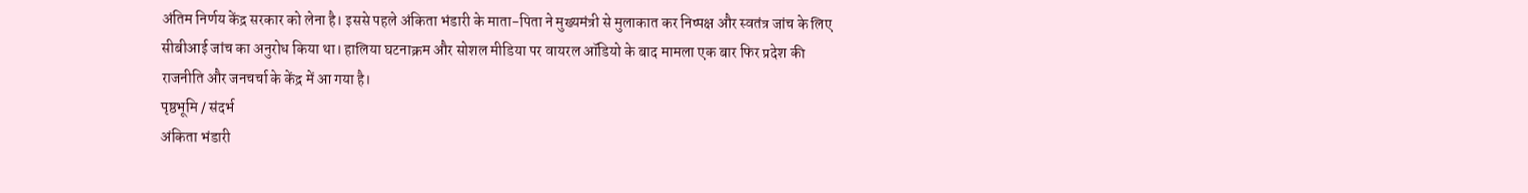अंतिम निर्णय केंद्र सरकार को लेना है। इससे पहले अंकिता भंडारी के माता-पिता ने मुख्यमंत्री से मुलाकात कर निष्पक्ष और स्वतंत्र जांच के लिए सीबीआई जांच का अनुरोध किया था। हालिया घटनाक्रम और सोशल मीडिया पर वायरल ऑडियो के बाद मामला एक बार फिर प्रदेश की राजनीति और जनचर्चा के केंद्र में आ गया है।
पृष्ठभूमि / संदर्भ
अंकिता भंडारी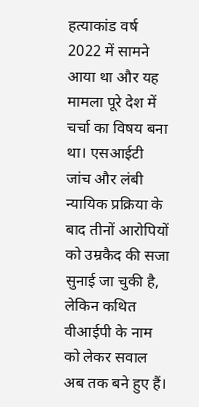हत्याकांड वर्ष 2022 में सामने आया था और यह मामला पूरे देश में चर्चा का विषय बना था। एसआईटी जांच और लंबी न्यायिक प्रक्रिया के बाद तीनों आरोपियों को उम्रकैद की सजा सुनाई जा चुकी है, लेकिन कथित वीआईपी के नाम को लेकर सवाल अब तक बने हुए हैं।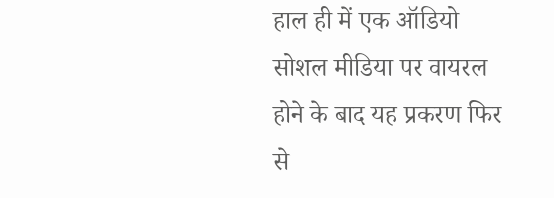हाल ही में एक ऑडियो सोशल मीडिया पर वायरल होने के बाद यह प्रकरण फिर से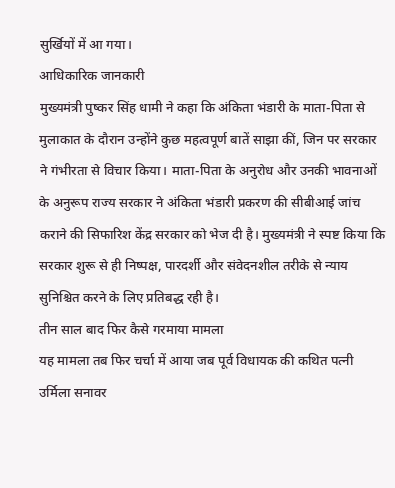सुर्खियों में आ गया।
आधिकारिक जानकारी
मुख्यमंत्री पुष्कर सिंह धामी ने कहा कि अंकिता भंडारी के माता-पिता से मुलाकात के दौरान उन्होंने कुछ महत्वपूर्ण बातें साझा कीं, जिन पर सरकार ने गंभीरता से विचार किया। माता-पिता के अनुरोध और उनकी भावनाओं के अनुरूप राज्य सरकार ने अंकिता भंडारी प्रकरण की सीबीआई जांच कराने की सिफारिश केंद्र सरकार को भेज दी है। मुख्यमंत्री ने स्पष्ट किया कि सरकार शुरू से ही निष्पक्ष, पारदर्शी और संवेदनशील तरीके से न्याय सुनिश्चित करने के लिए प्रतिबद्ध रही है।
तीन साल बाद फिर कैसे गरमाया मामला
यह मामला तब फिर चर्चा में आया जब पूर्व विधायक की कथित पत्नी उर्मिला सनावर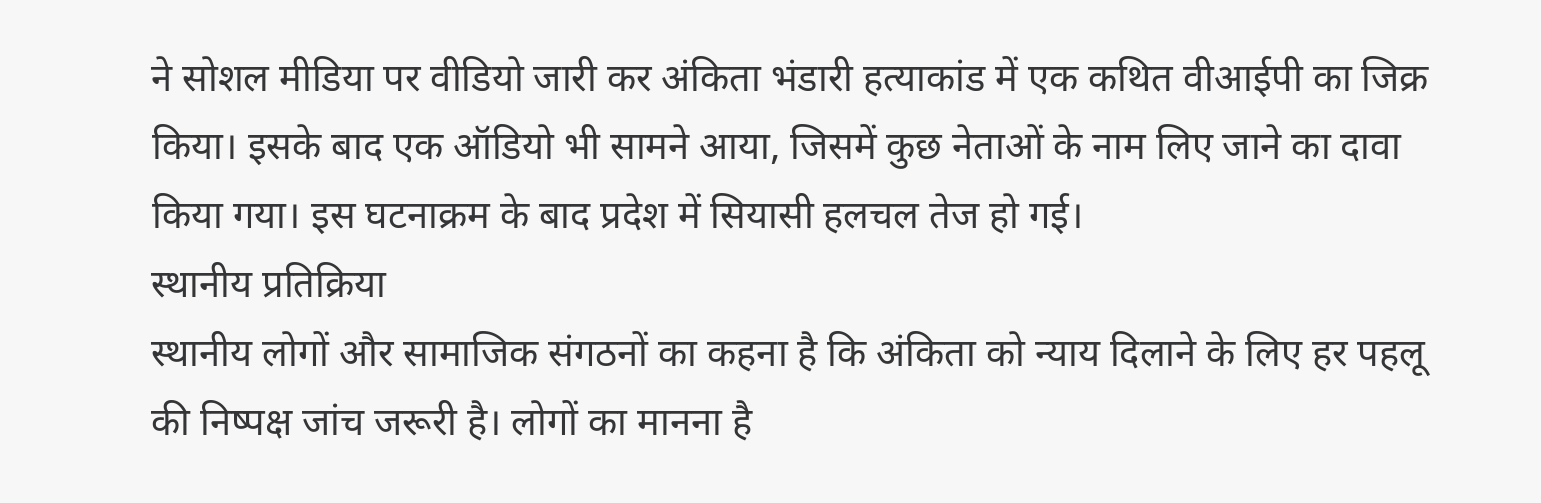ने सोशल मीडिया पर वीडियो जारी कर अंकिता भंडारी हत्याकांड में एक कथित वीआईपी का जिक्र किया। इसके बाद एक ऑडियो भी सामने आया, जिसमें कुछ नेताओं के नाम लिए जाने का दावा किया गया। इस घटनाक्रम के बाद प्रदेश में सियासी हलचल तेज हो गई।
स्थानीय प्रतिक्रिया
स्थानीय लोगों और सामाजिक संगठनों का कहना है कि अंकिता को न्याय दिलाने के लिए हर पहलू की निष्पक्ष जांच जरूरी है। लोगों का मानना है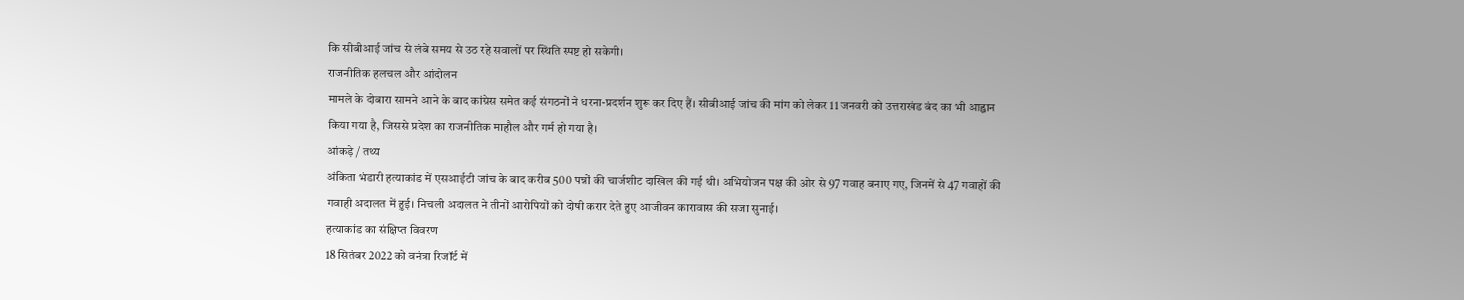कि सीबीआई जांच से लंबे समय से उठ रहे सवालों पर स्थिति स्पष्ट हो सकेगी।
राजनीतिक हलचल और आंदोलन
मामले के दोबारा सामने आने के बाद कांग्रेस समेत कई संगठनों ने धरना-प्रदर्शन शुरू कर दिए हैं। सीबीआई जांच की मांग को लेकर 11 जनवरी को उत्तराखंड बंद का भी आह्वान किया गया है, जिससे प्रदेश का राजनीतिक माहौल और गर्म हो गया है।
आंकड़े / तथ्य
अंकिता भंडारी हत्याकांड में एसआईटी जांच के बाद करीब 500 पन्नों की चार्जशीट दाखिल की गई थी। अभियोजन पक्ष की ओर से 97 गवाह बनाए गए, जिनमें से 47 गवाहों की गवाही अदालत में हुई। निचली अदालत ने तीनों आरोपियों को दोषी करार देते हुए आजीवन कारावास की सजा सुनाई।
हत्याकांड का संक्षिप्त विवरण
18 सितंबर 2022 को वनंत्रा रिजॉर्ट में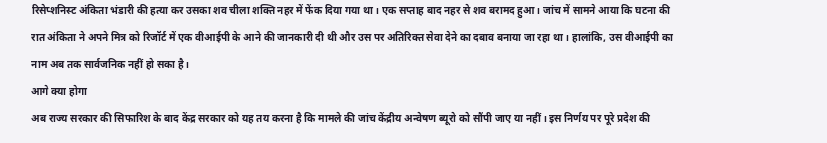रिसेप्शनिस्ट अंकिता भंडारी की हत्या कर उसका शव चीला शक्ति नहर में फेंक दिया गया था। एक सप्ताह बाद नहर से शव बरामद हुआ। जांच में सामने आया कि घटना की रात अंकिता ने अपने मित्र को रिजॉर्ट में एक वीआईपी के आने की जानकारी दी थी और उस पर अतिरिक्त सेवा देने का दबाव बनाया जा रहा था। हालांकि, उस वीआईपी का नाम अब तक सार्वजनिक नहीं हो सका है।
आगे क्या होगा
अब राज्य सरकार की सिफारिश के बाद केंद्र सरकार को यह तय करना है कि मामले की जांच केंद्रीय अन्वेषण ब्यूरो को सौंपी जाए या नहीं। इस निर्णय पर पूरे प्रदेश की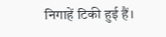निगाहें टिकी हुई हैं।